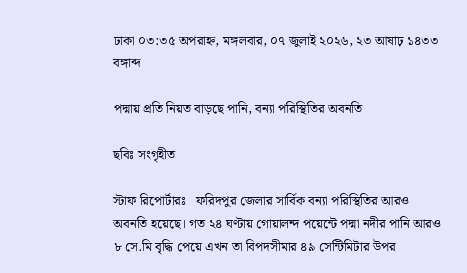ঢাকা ০৩:৩৫ অপরাহ্ন, মঙ্গলবার, ০৭ জুলাই ২০২৬, ২৩ আষাঢ় ১৪৩৩ বঙ্গাব্দ

পদ্মায় প্রতি নিয়ত বাড়ছে পানি, বন্যা পরিস্থিতির অবনতি

ছবিঃ সংগৃহীত

স্টাফ রিপোর্টারঃ   ফরিদপুর জেলার সার্বিক বন্যা পরিস্থিতির আরও অবনতি হয়েছে। গত ২৪ ঘণ্টায় গোয়ালন্দ পয়েন্টে পদ্মা নদীর পানি আরও ৮ সে.মি বৃদ্ধি পেয়ে এখন তা বিপদসীমার ৪৯ সেন্টিমিটার উপর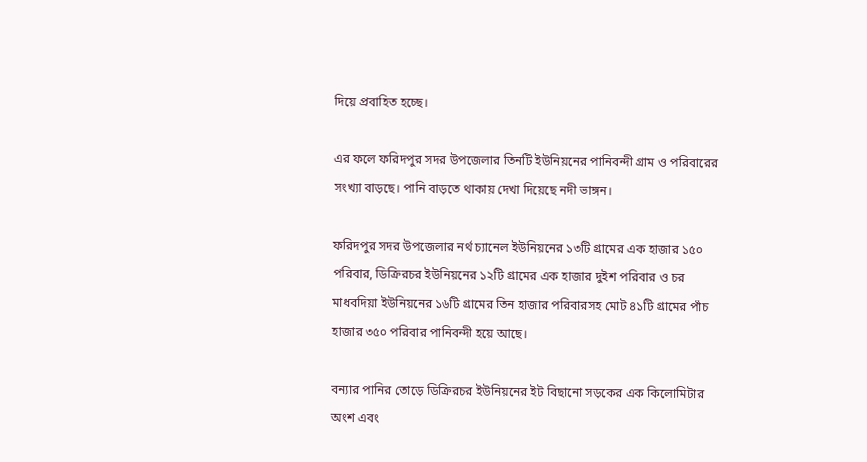দিয়ে প্রবাহিত হচ্ছে।

এর ফলে ফরিদপুর সদর উপজেলার তিনটি ইউনিয়নের পানিবন্দী গ্রাম ও পরিবারের সংখ্যা বাড়ছে। পানি বাড়তে থাকায় দেখা দিয়েছে নদী ভাঙ্গন।

ফরিদপুর সদর উপজেলার নর্থ চ্যানেল ইউনিয়নের ১৩টি গ্রামের এক হাজার ১৫০ পরিবার, ডিক্রিরচর ইউনিয়নের ১২টি গ্রামের এক হাজার দুইশ পরিবার ও চর মাধবদিয়া ইউনিয়নের ১৬টি গ্রামের তিন হাজার পরিবারসহ মোট ৪১টি গ্রামের পাঁচ হাজার ৩৫০ পরিবার পানিবন্দী হয়ে আছে।

বন্যার পানির তোড়ে ডিক্রিরচর ইউনিয়নের ইট বিছানো সড়কের এক কিলোমিটার অংশ এবং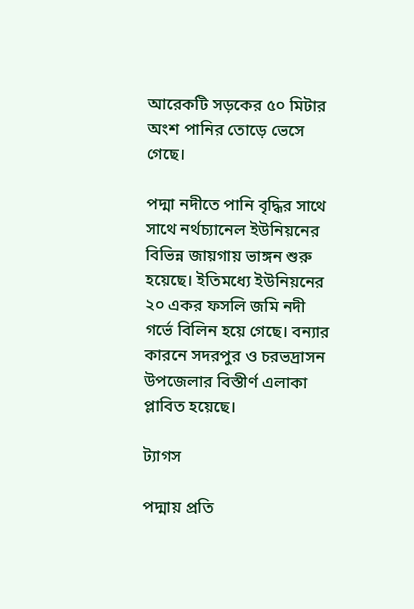আরেকটি সড়কের ৫০ মিটার অংশ পানির তোড়ে ভেসে গেছে।

পদ্মা নদীতে পানি বৃদ্ধির সাথে সাথে নর্থচ্যানেল ইউনিয়নের বিভিন্ন জায়গায় ভাঙ্গন শুরু হয়েছে। ইতিমধ্যে ইউনিয়নের ২০ একর ফসলি জমি নদী গর্ভে বিলিন হয়ে গেছে। বন্যার কারনে সদরপুর ও চরভদ্রাসন উপজেলার বিস্তীর্ণ এলাকা প্লাবিত হয়েছে।

ট্যাগস

পদ্মায় প্রতি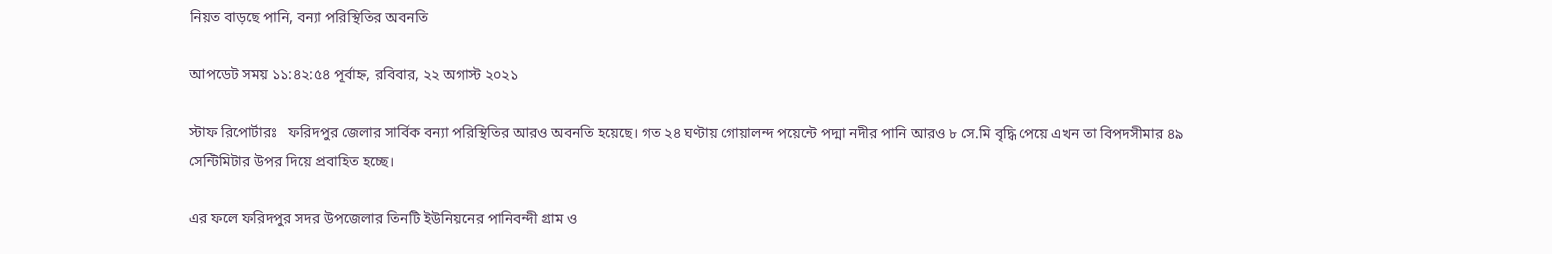নিয়ত বাড়ছে পানি, বন্যা পরিস্থিতির অবনতি

আপডেট সময় ১১:৪২:৫৪ পূর্বাহ্ন, রবিবার, ২২ অগাস্ট ২০২১

স্টাফ রিপোর্টারঃ   ফরিদপুর জেলার সার্বিক বন্যা পরিস্থিতির আরও অবনতি হয়েছে। গত ২৪ ঘণ্টায় গোয়ালন্দ পয়েন্টে পদ্মা নদীর পানি আরও ৮ সে.মি বৃদ্ধি পেয়ে এখন তা বিপদসীমার ৪৯ সেন্টিমিটার উপর দিয়ে প্রবাহিত হচ্ছে।

এর ফলে ফরিদপুর সদর উপজেলার তিনটি ইউনিয়নের পানিবন্দী গ্রাম ও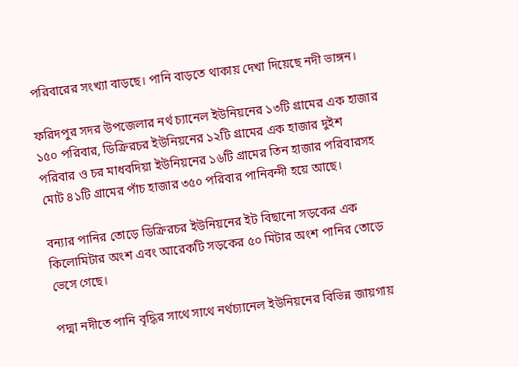পরিবারের সংখ্যা বাড়ছে। পানি বাড়তে থাকায় দেখা দিয়েছে নদী ভাঙ্গন।

ফরিদপুর সদর উপজেলার নর্থ চ্যানেল ইউনিয়নের ১৩টি গ্রামের এক হাজার ১৫০ পরিবার, ডিক্রিরচর ইউনিয়নের ১২টি গ্রামের এক হাজার দুইশ পরিবার ও চর মাধবদিয়া ইউনিয়নের ১৬টি গ্রামের তিন হাজার পরিবারসহ মোট ৪১টি গ্রামের পাঁচ হাজার ৩৫০ পরিবার পানিবন্দী হয়ে আছে।

বন্যার পানির তোড়ে ডিক্রিরচর ইউনিয়নের ইট বিছানো সড়কের এক কিলোমিটার অংশ এবং আরেকটি সড়কের ৫০ মিটার অংশ পানির তোড়ে ভেসে গেছে।

পদ্মা নদীতে পানি বৃদ্ধির সাথে সাথে নর্থচ্যানেল ইউনিয়নের বিভিন্ন জায়গায়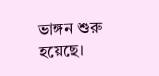ভাঙ্গন শুরু হয়েছে।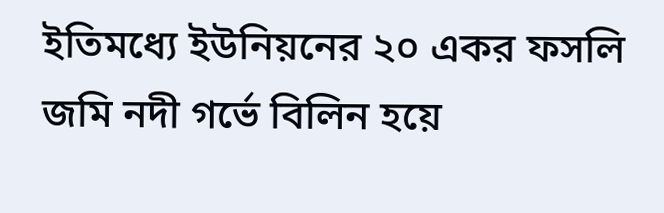ইতিমধ্যে ইউনিয়নের ২০ একর ফসলি জমি নদী গর্ভে বিলিন হয়ে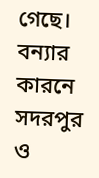গেছে। বন্যার কারনে সদরপুর ও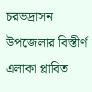চরভদ্রাসন উপজেলার বিস্তীর্ণ এলাকা প্লাবিত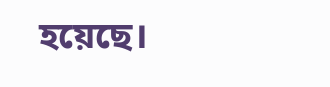হয়েছে।